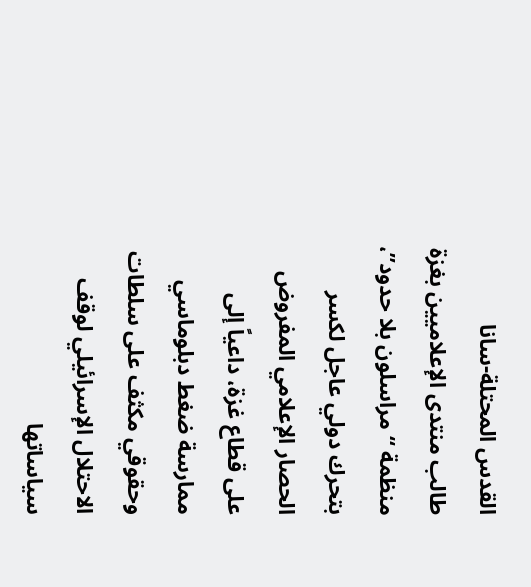القدس المحتلة-سانا
طالب منتدى الإعلاميين بغزة منظمة “مراسلون بلا حدود”، بتحرك دولي عاجل لكسر الحصار الإعلامي المفروض على قطاع غزة، داعياً إلى ممارسة ضغط دبلوماسي وحقوقي مكثف على سلطات الاحتلال الإسرائيلي لوقف سياساتها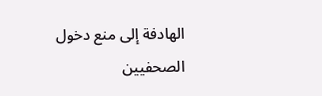الهادفة إلى منع دخول الصحفيين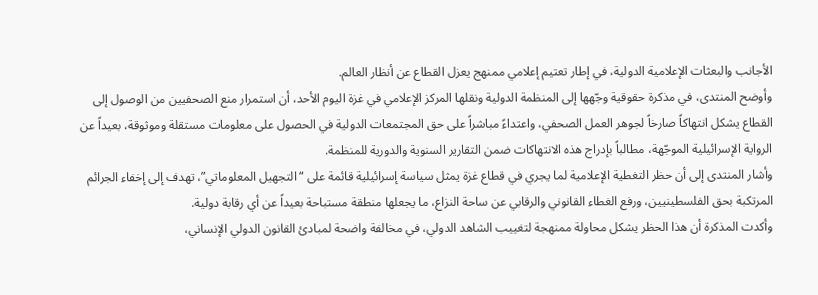الأجانب والبعثات الإعلامية الدولية، في إطار تعتيم إعلامي ممنهج يعزل القطاع عن أنظار العالم.
وأوضح المنتدى، في مذكرة حقوقية وجّهها إلى المنظمة الدولية ونقلها المركز الإعلامي في غزة اليوم الأحد، أن استمرار منع الصحفيين من الوصول إلى القطاع يشكل انتهاكاً صارخاً لجوهر العمل الصحفي، واعتداءً مباشراً على حق المجتمعات الدولية في الحصول على معلومات مستقلة وموثوقة، بعيداً عن الرواية الإسرائيلية الموجّهة، مطالباً بإدراج هذه الانتهاكات ضمن التقارير السنوية والدورية للمنظمة.
وأشار المنتدى إلى أن حظر التغطية الإعلامية لما يجري في قطاع غزة يمثل سياسة إسرائيلية قائمة على “التجهيل المعلوماتي”، تهدف إلى إخفاء الجرائم المرتكبة بحق الفلسطينيين، ورفع الغطاء القانوني والرقابي عن ساحة النزاع، ما يجعلها منطقة مستباحة بعيداً عن أي رقابة دولية.
وأكدت المذكرة أن هذا الحظر يشكل محاولة ممنهجة لتغييب الشاهد الدولي، في مخالفة واضحة لمبادئ القانون الدولي الإنساني،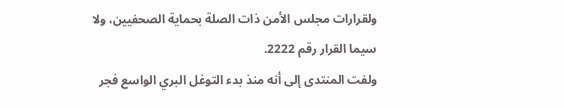ولقرارات مجلس الأمن ذات الصلة بحماية الصحفيين، ولا سيما القرار رقم 2222.
ولفت المنتدى إلى أنه منذ بدء التوغل البري الواسع فجر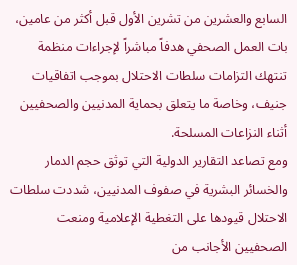السابع والعشرين من تشرين الأول قبل أكثر من عامين، بات العمل الصحفي هدفاً مباشراً لإجراءات منظمة تنتهك التزامات سلطات الاحتلال بموجب اتفاقيات جنيف، وخاصة ما يتعلق بحماية المدنيين والصحفيين أثناء النزاعات المسلحة.
ومع تصاعد التقارير الدولية التي توثق حجم الدمار والخسائر البشرية في صفوف المدنيين، شددت سلطات الاحتلال قيودها على التغطية الإعلامية ومنعت الصحفيين الأجانب من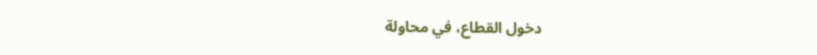دخول القطاع، في محاولة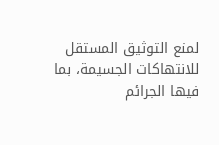لمنع التوثيق المستقل للانتهاكات الجسيمة، بما فيها الجرائم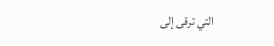التي ترقى إلى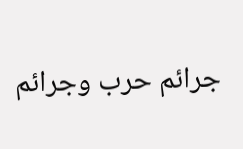جرائم حرب وجرائم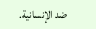ضد الإنسانية.